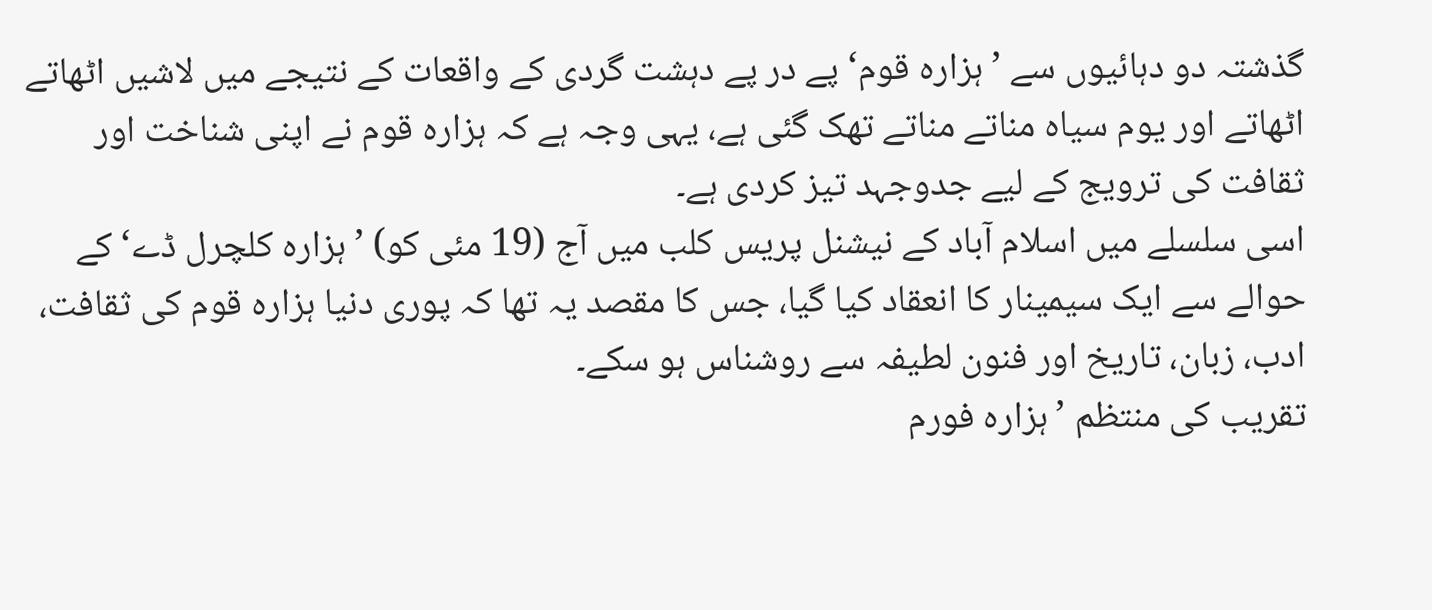گذشتہ دو دہائیوں سے ’ہزارہ قوم‘ پے در پے دہشت گردی کے واقعات کے نتیجے میں لاشیں اٹھاتے اٹھاتے اور یوم سیاہ مناتے مناتے تھک گئی ہے، یہی وجہ ہے کہ ہزارہ قوم نے اپنی شناخت اور ثقافت کی ترویج کے لیے جدوجہد تیز کردی ہے۔
اسی سلسلے میں اسلام آباد کے نیشنل پریس کلب میں آج (19 مئی کو) ’ہزارہ کلچرل ڈے‘ کے حوالے سے ایک سیمینار کا انعقاد کیا گیا، جس کا مقصد یہ تھا کہ پوری دنیا ہزارہ قوم کی ثقافت، ادب، زبان، تاریخ اور فنون لطیفہ سے روشناس ہو سکے۔
تقریب کی منتظم ’ہزارہ فورم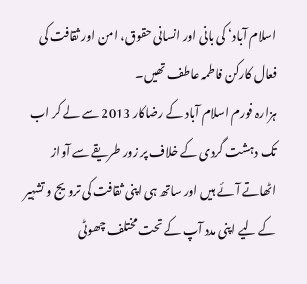اسلام آباد‘ کی بانی اور انسانی حقوق، امن اور ثقافت کی فعال کارکن فاطمہ عاطف تھیں۔
ہزارہ فورم اسلام آباد کے رضاکار 2013 سے لے کر اب تک دہشت گردی کے خلاف پر زور طریقے سے آواز اٹھاتے آئے ہیں اور ساتھ ہی اپنی ثقافت کی ترویج و تشہیر کے لیے اپنی مدد آپ کے تحت مختلف چھوٹی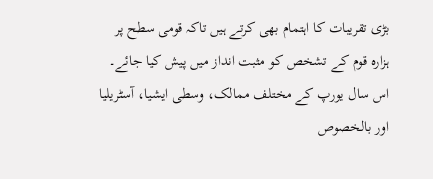بڑی تقریبات کا اہتمام بھی کرتے ہیں تاکہ قومی سطح پر ہزارہ قوم کے تشخص کو مثبت انداز میں پیش کیا جائے۔
اس سال یورپ کے مختلف ممالک، وسطی ایشیا، آسٹریلیا اور بالخصوص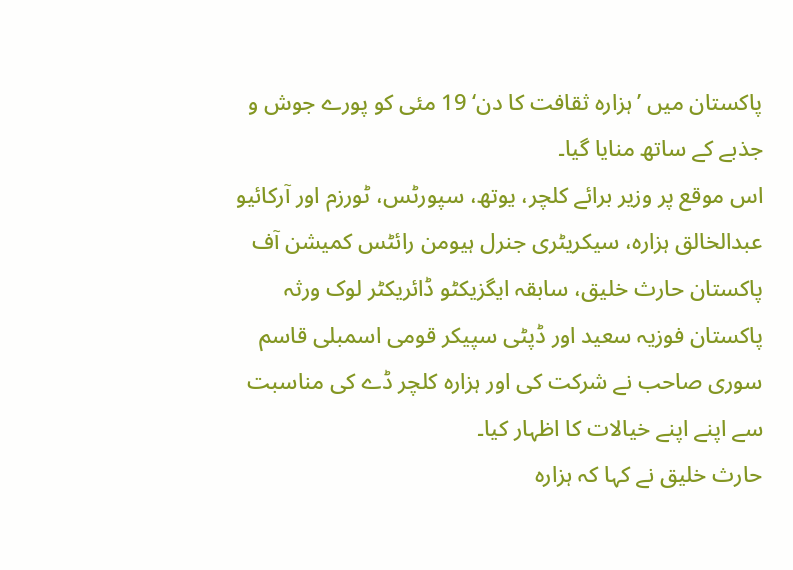پاکستان میں ’ہزارہ ثقافت کا دن‘ 19 مئی کو پورے جوش و جذبے کے ساتھ منایا گیا۔
اس موقع پر وزیر برائے کلچر، یوتھ، سپورٹس، ٹورزم اور آرکائیو عبدالخالق ہزارہ، سیکریٹری جنرل ہیومن رائٹس کمیشن آف پاکستان حارث خلیق، سابقہ ایگزیکٹو ڈائریکٹر لوک ورثہ پاکستان فوزیہ سعید اور ڈپٹی سپیکر قومی اسمبلی قاسم سوری صاحب نے شرکت کی اور ہزارہ کلچر ڈے کی مناسبت سے اپنے اپنے خیالات کا اظہار کیا۔
حارث خلیق نے کہا کہ ہزارہ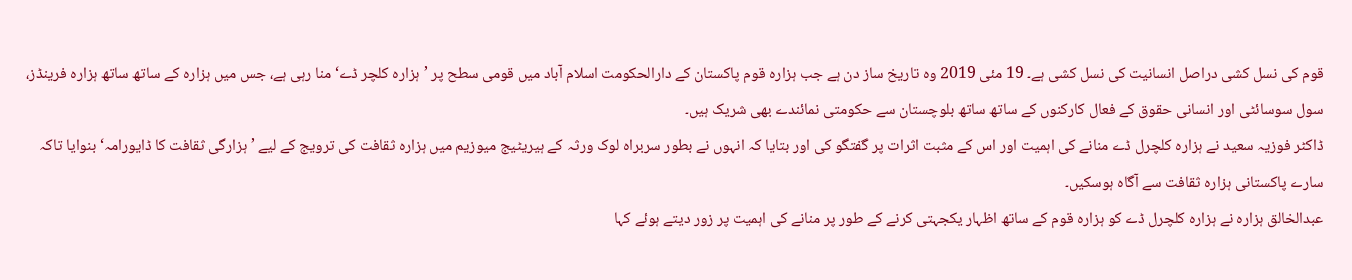قوم کی نسل کشی دراصل انسانیت کی نسل کشی ہے۔ 19 مئی 2019 وہ تاریخ ساز دن ہے جب ہزارہ قوم پاکستان کے دارالحکومت اسلام آباد میں قومی سطح پر ’ہزارہ کلچر ڈے‘ منا رہی ہے، جس میں ہزارہ کے ساتھ ساتھ ہزارہ فرینڈز، سول سوسائٹی اور انسانی حقوق کے فعال کارکنوں کے ساتھ ساتھ بلوچستان سے حکومتی نمائندے بھی شریک ہیں۔
ڈاکٹر فوزیہ سعید نے ہزارہ کلچرل ڈے منانے کی اہمیت اور اس کے مثبت اثرات پر گفتگو کی اور بتایا کہ انہوں نے بطور سربراہ لوک ورثہ کے ہیریٹیج میوزیم میں ہزارہ ثقافت کی ترویج کے لیے ’ہزارگی ثقافت کا ڈایورامہ‘ بنوایا تاکہ سارے پاکستانی ہزارہ ثقافت سے آگاہ ہوسکیں۔
عبدالخالق ہزارہ نے ہزارہ کلچرل ڈے کو ہزارہ قوم کے ساتھ اظہار یکجہتی کرنے کے طور پر منانے کی اہمیت پر زور دیتے ہوئے کہا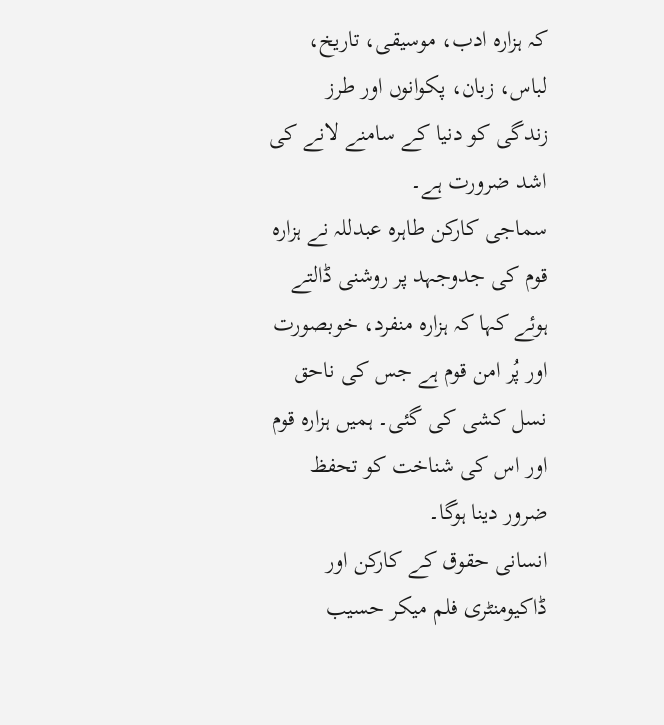کہ ہزارہ ادب، موسیقی، تاریخ، لباس، زبان، پکوانوں اور طرز زندگی کو دنیا کے سامنے لانے کی اشد ضرورت ہے۔
سماجی کارکن طاہرہ عبدللہ نے ہزارہ قوم کی جدوجہد پر روشنی ڈالتے ہوئے کہا کہ ہزارہ منفرد، خوبصورت اور پُر امن قوم ہے جس کی ناحق نسل کشی کی گئی۔ ہمیں ہزارہ قوم اور اس کی شناخت کو تحفظ ضرور دینا ہوگا۔
انسانی حقوق کے کارکن اور ڈاکیومنٹری فلم میکر حسیب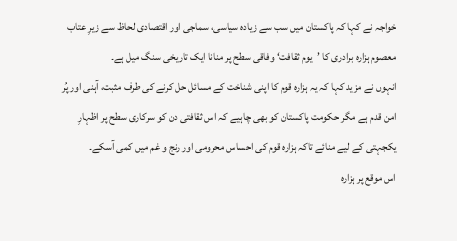خواجہ نے کہا کہ پاکستان میں سب سے زیادہ سیاسی، سماجی اور اقتصادی لحاظ سے زیرِ عتاب معصوم ہزارہ برادری کا ’یوم ثقافت‘ وفاقی سطح پر منانا ایک تاریخی سنگ میل ہے۔
انہوں نے مزید کہا کہ یہ ہزارہ قوم کا اپنی شناخت کے مسائل حل کرنے کی طرف مثبت، آہنی اور پُر امن قدم ہے مگر حکومت پاکستان کو بھی چاہیے کہ اس ثقافتی دن کو سرکاری سطح پر اظہارِ یکجہتی کے لیے منائے تاکہ ہزارہ قوم کی احساس محرومی اور رنج و غم میں کمی آسکے۔
اس موقع پر ہزارہ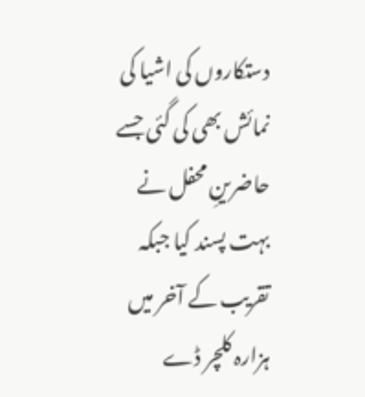دستکاروں کی اشیا کی نمائش بھی کی گئی جسے حاضرینِ محفل نے بہت پسند کیا جبکہ تقریب کے آخر میں ہزارہ کلچر ڈے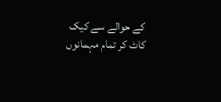کے حوالے سے کیک کاٹ کر تمام مہمانوں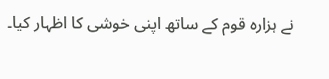نے ہزارہ قوم کے ساتھ اپنی خوشی کا اظہار کیا۔